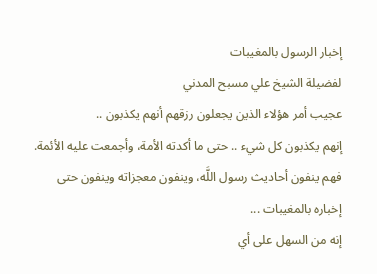إخبار الرسول بالمغيبات
لفضيلة الشيخ علي مسبح المدني
عجيب أمر هؤلاء الذين يجعلون رزقهم أنهم يكذبون ..
إنهم يكذبون كل شيء .. حتى ما أكدته الأمة، وأجمعت عليه الأئمة.
فهم ينفون أحاديث رسول اللَّه، وينفون معجزاته وينفون حتى إخباره بالمغيبات ...
إنه من السهل على أي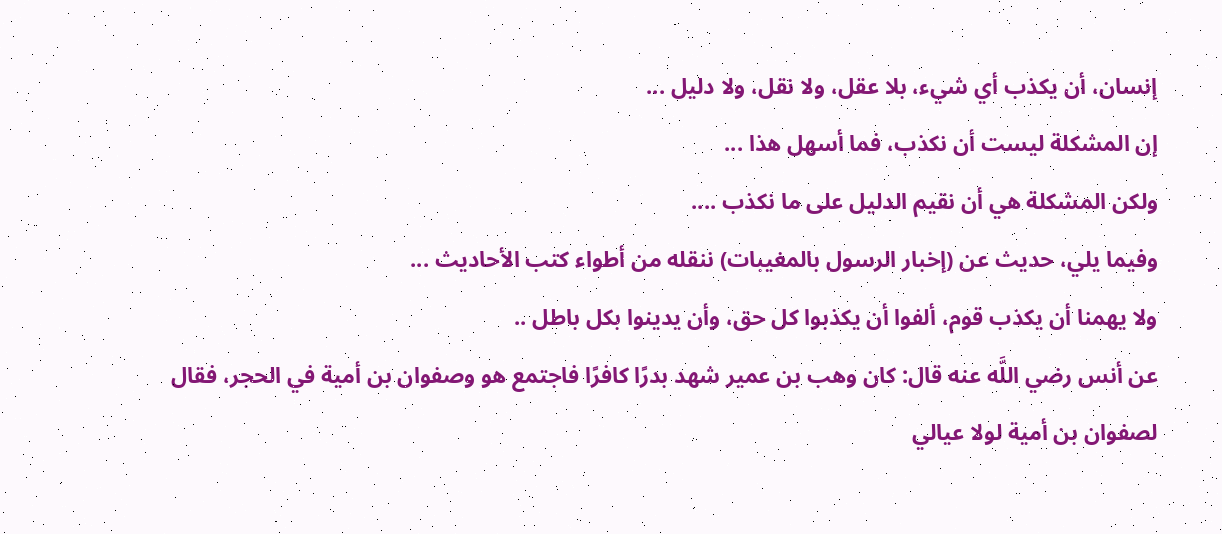إنسان، أن يكذب أي شيء، بلا عقل، ولا نقل، ولا دليل ...
إن المشكلة ليست أن نكذب، فما أسهل هذا ...
ولكن المشكلة هي أن نقيم الدليل على ما نكذب ....
وفيما يلي، حديث عن (إخبار الرسول بالمغيبات) ننقله من أطواء كتب الأحاديث ...
ولا يهمنا أن يكذب قوم، ألفوا أن يكذبوا كل حق، وأن يدينوا بكل باطل ..
عن أنس رضي اللَّه عنه قال: كان وهب بن عمير شهد بدرًا كافرًا فاجتمع هو وصفوان بن أمية في الحجر، فقال لصفوان بن أمية لولا عيالي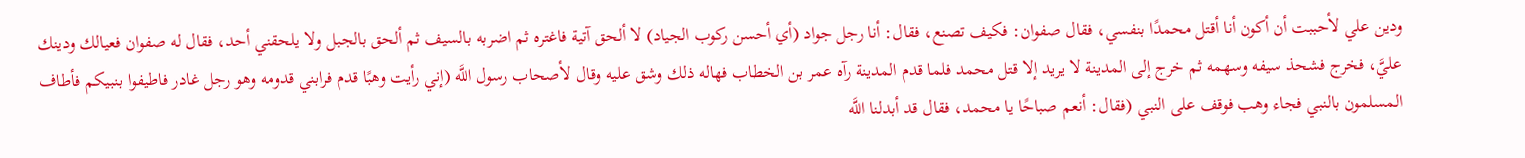ودين علي لأحببت أن أكون أنا أقتل محمدًا بنفسي، فقال صفوان: فكيف تصنع، فقال: أنا رجل جواد (أي أحسن ركوب الجياد) لا ألحق آتية فاغتره ثم اضربه بالسيف ثم ألحق بالجبل ولا يلحقني أحد، فقال له صفوان فعيالك ودينك عليَّ، فخرج فشحذ سيفه وسهمه ثم خرج إلى المدينة لا يريد إلا قتل محمد فلما قدم المدينة رآه عمر بن الخطاب فهاله ذلك وشق عليه وقال لأصحاب رسول اللَّه (إني رأيت وهبًا قدم فرابني قدومه وهو رجل غادر فاطيفوا بنبيكم فأطاف المسلمون بالنبي فجاء وهب فوقف على النبي (فقال: أنعم صباحًا يا محمد، فقال قد أبدلنا اللَّه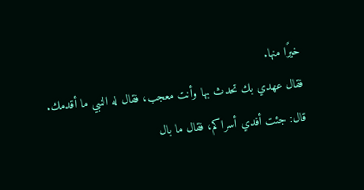خيرًا منها.
فقال عهدي بك تحدث بها وأنت معجب، فقال له النبي ما أقدمك.
قال: جئت أفدي أسراكم، فقال ما بال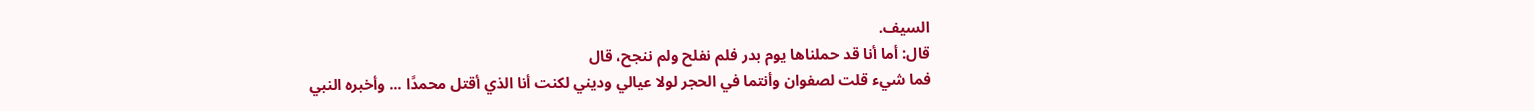السيف.
قال: أما أنا قد حملناها يوم بدر فلم نفلح ولم ننجح، قال
فما شيء قلت لصفوان وأنتما في الحجر لولا عيالي وديني لكنت أنا الذي أقتل محمدًا ... وأخبره النبي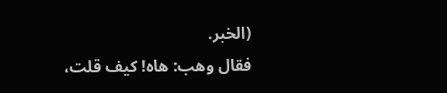(الخبر.
فقال وهب: هاه! كيف قلت،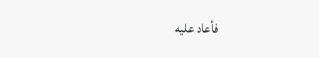فأعاد عليه